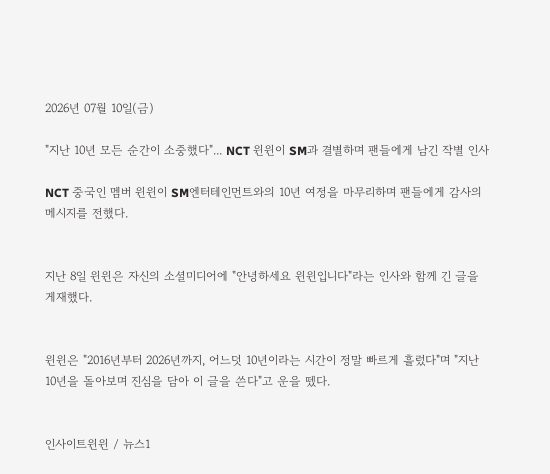2026년 07월 10일(금)

"지난 10년 모든 순간이 소중했다"... NCT 윈윈이 SM과 결별하며 팬들에게 남긴 작별 인사

NCT 중국인 멤버 윈윈이 SM엔터테인먼트와의 10년 여정을 마무리하며 팬들에게 감사의 메시지를 전했다.


지난 8일 윈윈은 자신의 소셜미디어에 "안녕하세요 윈윈입니다"라는 인사와 함께 긴 글을 게재했다.


윈윈은 "2016년부터 2026년까지, 어느덧 10년이라는 시간이 정말 빠르게 흘렀다"며 "지난 10년을 돌아보며 진심을 담아 이 글을 쓴다"고 운을 뗐다.


인사이트윈윈 / 뉴스1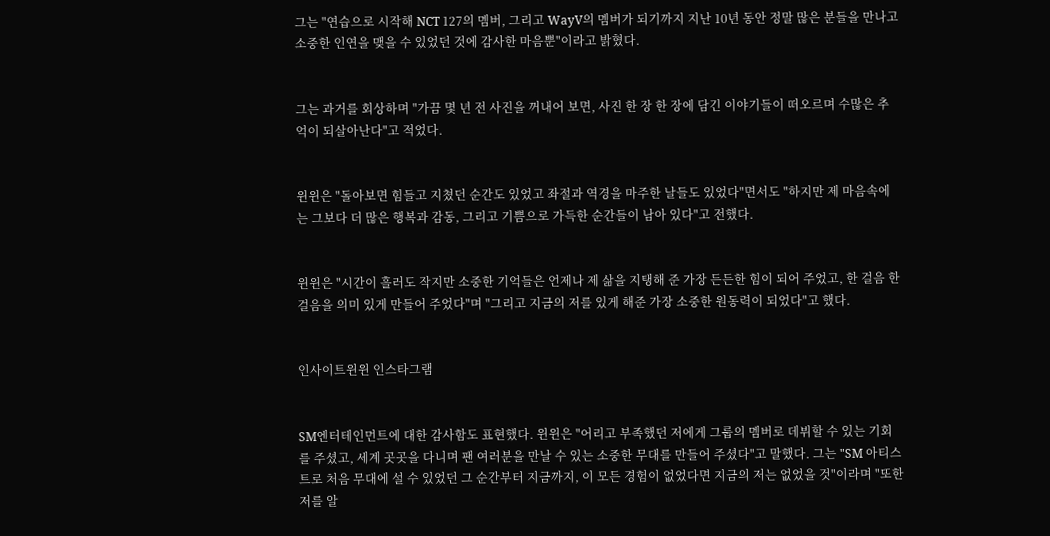그는 "연습으로 시작해 NCT 127의 멤버, 그리고 WayV의 멤버가 되기까지 지난 10년 동안 정말 많은 분들을 만나고 소중한 인연을 맺을 수 있었던 것에 감사한 마음뿐"이라고 밝혔다.


그는 과거를 회상하며 "가끔 몇 년 전 사진을 꺼내어 보면, 사진 한 장 한 장에 담긴 이야기들이 떠오르며 수많은 추억이 되살아난다"고 적었다.


윈윈은 "돌아보면 힘들고 지쳤던 순간도 있었고 좌절과 역경을 마주한 날들도 있었다"면서도 "하지만 제 마음속에는 그보다 더 많은 행복과 감동, 그리고 기쁨으로 가득한 순간들이 남아 있다"고 전했다.


윈윈은 "시간이 흘러도 작지만 소중한 기억들은 언제나 제 삶을 지탱해 준 가장 든든한 힘이 되어 주었고, 한 걸음 한 걸음을 의미 있게 만들어 주었다"며 "그리고 지금의 저를 있게 해준 가장 소중한 원동력이 되었다"고 했다.


인사이트윈윈 인스타그램


SM엔터테인먼트에 대한 감사함도 표현했다. 윈윈은 "어리고 부족했던 저에게 그룹의 멤버로 데뷔할 수 있는 기회를 주셨고, 세계 곳곳을 다니며 팬 여러분을 만날 수 있는 소중한 무대를 만들어 주셨다"고 말했다. 그는 "SM 아티스트로 처음 무대에 설 수 있었던 그 순간부터 지금까지, 이 모든 경험이 없었다면 지금의 저는 없었을 것"이라며 "또한 저를 알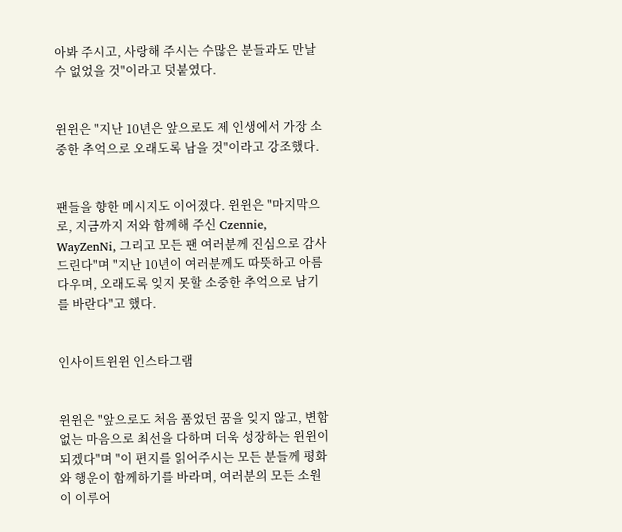아봐 주시고, 사랑해 주시는 수많은 분들과도 만날 수 없었을 것"이라고 덧붙였다.


윈윈은 "지난 10년은 앞으로도 제 인생에서 가장 소중한 추억으로 오래도록 남을 것"이라고 강조했다.


팬들을 향한 메시지도 이어졌다. 윈윈은 "마지막으로, 지금까지 저와 함께해 주신 Czennie, WayZenNi, 그리고 모든 팬 여러분께 진심으로 감사드린다"며 "지난 10년이 여러분께도 따뜻하고 아름다우며, 오래도록 잊지 못할 소중한 추억으로 남기를 바란다"고 했다.


인사이트윈윈 인스타그램


윈윈은 "앞으로도 처음 품었던 꿈을 잊지 않고, 변함없는 마음으로 최선을 다하며 더욱 성장하는 윈윈이 되겠다"며 "이 편지를 읽어주시는 모든 분들께 평화와 행운이 함께하기를 바라며, 여러분의 모든 소원이 이루어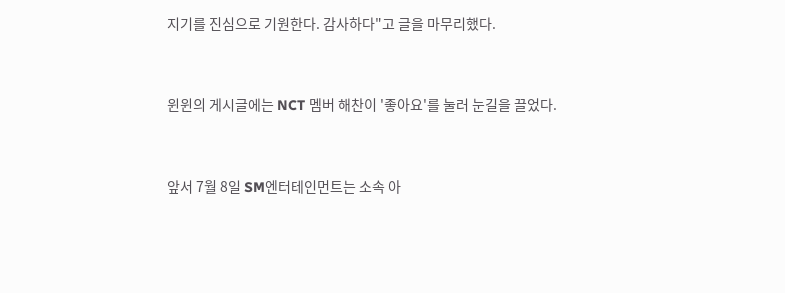지기를 진심으로 기원한다. 감사하다"고 글을 마무리했다.


윈윈의 게시글에는 NCT 멤버 해찬이 '좋아요'를 눌러 눈길을 끌었다.


앞서 7월 8일 SM엔터테인먼트는 소속 아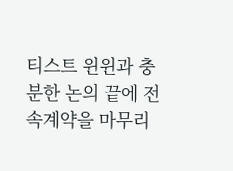티스트 윈윈과 충분한 논의 끝에 전속계약을 마무리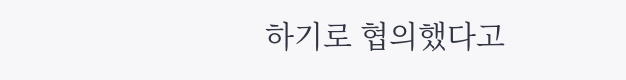하기로 협의했다고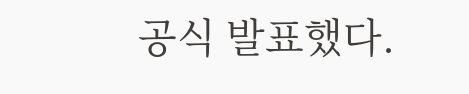공식 발표했다.